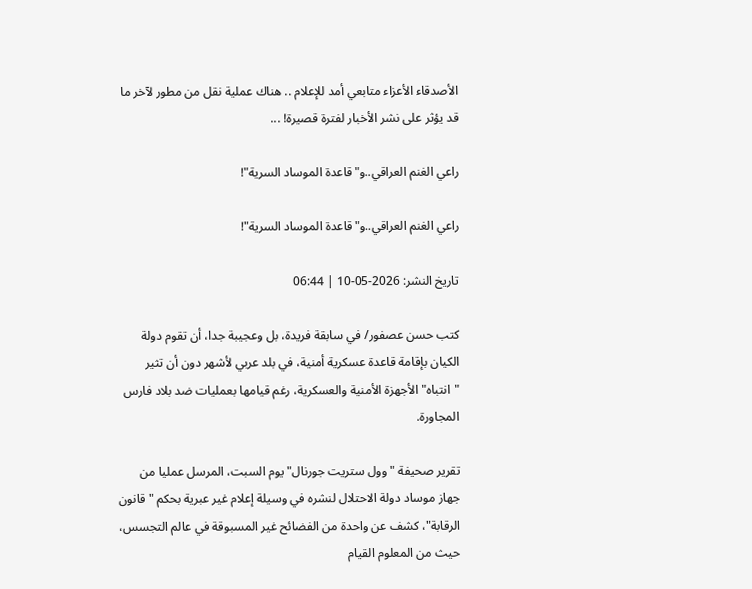الأصدقاء الأعزاء متابعي أمد للإعلام .. هناك عملية نقل من مطور لآخر ما قد يؤثر على نشر الأخبار لفترة قصيرة! ...

راعي الغنم العراقي..و"قاعدة الموساد السرية"!

راعي الغنم العراقي..و"قاعدة الموساد السرية"!

تاريخ النشر: 2026-05-10 | 06:44

كتب حسن عصفور/ في سابقة فريدة، بل وعجيبة جدا، أن تقوم دولة الكيان بإقامة قاعدة عسكرية أمنية، في بلد عربي لأشهر دون أن تثير "انتباه" الأجهزة الأمنية والعسكرية، رغم قيامها بعمليات ضد بلاد فارس المجاورة.

تقرير صحيفة "وول ستريت جورنال" يوم السبت، المرسل عمليا من جهاز موساد دولة الاحتلال لنشره في وسيلة إعلام غير عبرية بحكم "قانون الرقابة"، كشف عن واحدة من الفضائح غير المسبوقة في عالم التجسس، حيث من المعلوم القيام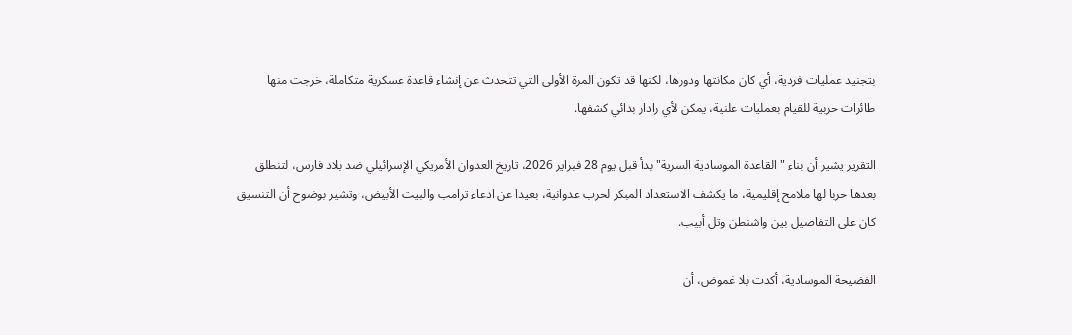بتجنيد عمليات فردية، أي كان مكانتها ودورها، لكنها قد تكون المرة الأولى التي تتحدث عن إنشاء قاعدة عسكرية متكاملة، خرجت منها طائرات حربية للقيام بعمليات علنية، يمكن لأي رادار بدائي كشفها.

التقرير يشير أن بناء "القاعدة الموسادية السرية" بدأ قبل يوم 28 فبراير 2026، تاريخ العدوان الأمريكي الإسرائيلي ضد بلاد فارس، لتنطلق بعدها حربا لها ملامح إقليمية، ما يكشف الاستعداد المبكر لحرب عدوانية، بعيدا عن ادعاء ترامب والبيت الأبيض، وتشير بوضوح أن التنسيق كان على التفاصيل بين واشنطن وتل أبيب.

الفضيحة الموسادية، أكدت بلا غموض، أن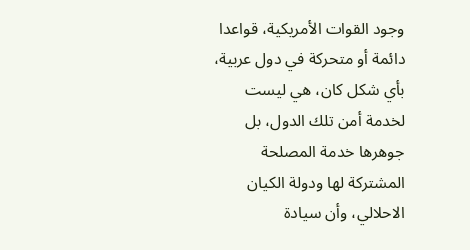وجود القوات الأمريكية، قواعدا دائمة أو متحركة في دول عربية، بأي شكل كان، هي ليست لخدمة أمن تلك الدول، بل جوهرها خدمة المصلحة المشتركة لها ودولة الكيان الاحلالي، وأن سيادة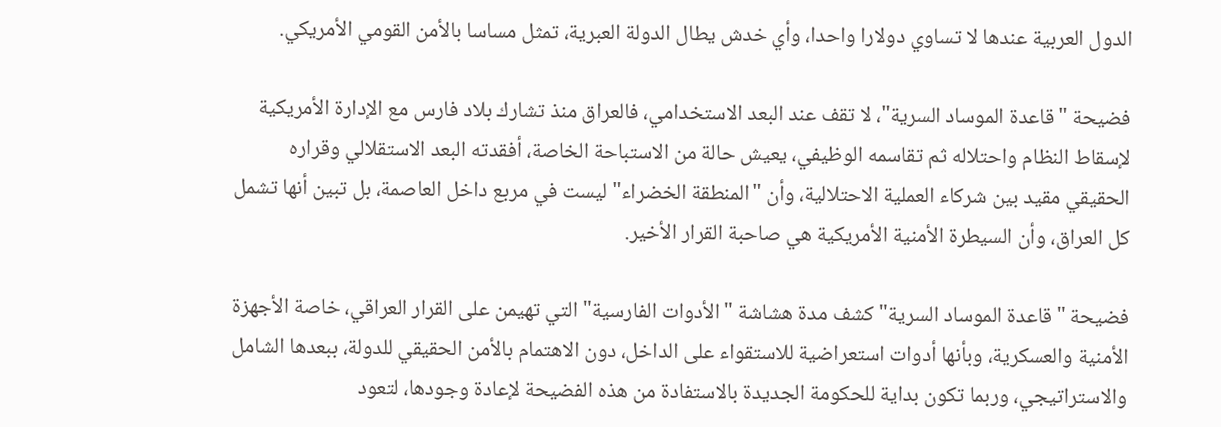الدول العربية عندها لا تساوي دولارا واحدا، وأي خدش يطال الدولة العبرية، تمثل مساسا بالأمن القومي الأمريكي.

فضيحة "قاعدة الموساد السرية"، لا تقف عند البعد الاستخدامي، فالعراق منذ تشارك بلاد فارس مع الإدارة الأمريكية لإسقاط النظام واحتلاله ثم تقاسمه الوظيفي، يعيش حالة من الاستباحة الخاصة، أفقدته البعد الاستقلالي وقراره الحقيقي مقيد بين شركاء العملية الاحتلالية، وأن "المنطقة الخضراء" ليست في مربع داخل العاصمة، بل تبين أنها تشمل كل العراق، وأن السيطرة الأمنية الأمريكية هي صاحبة القرار الأخير.

فضيحة "قاعدة الموساد السرية" كشف مدة هشاشة "الأدوات الفارسية" التي تهيمن على القرار العراقي، خاصة الأجهزة الأمنية والعسكرية، وبأنها أدوات استعراضية للاستقواء على الداخل، دون الاهتمام بالأمن الحقيقي للدولة، ببعدها الشامل والاستراتيجي، وربما تكون بداية للحكومة الجديدة بالاستفادة من هذه الفضيحة لإعادة وجودها، لتعود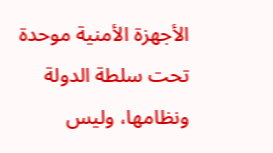الأجهزة الأمنية موحدة تحت سلطة الدولة ونظامها، وليس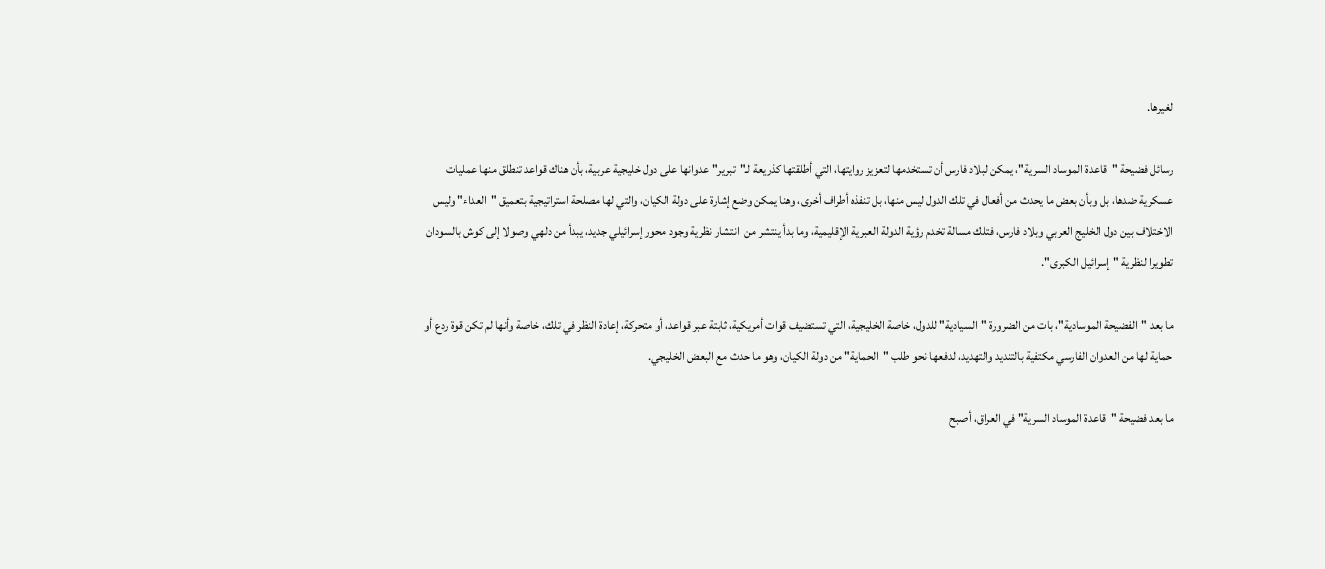لغيرها.

رسائل فضيحة "قاعدة الموساد السرية"، يمكن لبلاد فارس أن تستخدمها لتعزيز روايتها، التي أطلقتها كذريعة لـ"تبرير" عدوانها على دول خليجية عربية، بأن هناك قواعد تنطلق منها عمليات عسكرية ضدها، بل وبأن بعض ما يحدث من أفعال في تلك الدول ليس منها، بل تنفذه أطراف أخرى، وهنا يمكن وضع إشارة على دولة الكيان، والتي لها مصلحة استراتيجية بتعميق "العداء" وليس الاختلاف بين دول الخليج العربي وبلاد فارس، فتلك مسالة تخدم رؤية الدولة العبرية الإقليمية، وما بدأ ينتشر من  انتشار نظرية وجود محور إسرائيلي جديد، يبدأ من دلهي وصولا إلى كوش بالسودان تطويرا لنظرية "إسرائيل الكبرى".

ما بعد "الفضيحة الموسادية"، بات من الضرورة "السيادية" للدول، خاصة الخليجية، التي تستضيف قوات أمريكية، ثابتة عبر قواعد، أو متحركة، إعادة النظر في تلك، خاصة وأنها لم تكن قوة ردع أو حماية لها من العدوان الفارسي مكتفية بالتنديد والتهديد، لدفعها نحو طلب "الحماية" من دولة الكيان، وهو ما حدث مع البعض الخليجي.

ما بعد فضيحة "قاعدة الموساد السرية" في العراق، أصبح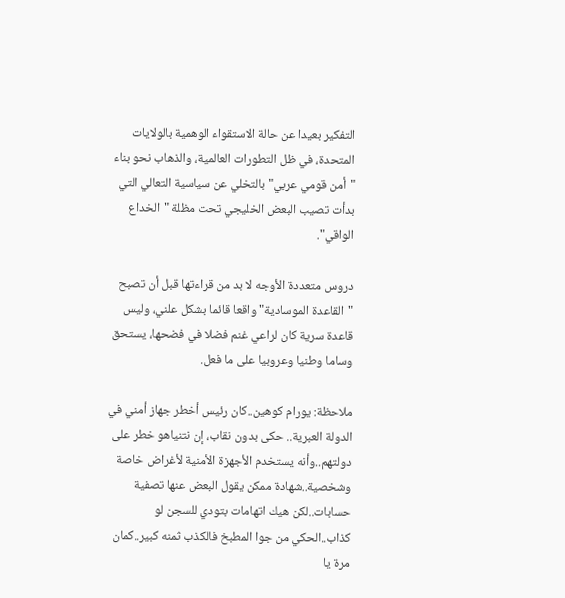التفكير بعيدا عن حالة الاستقواء الوهمية بالولايات المتحدة، في ظل التطورات العالمية، والذهاب نحو بناء "أمن قومي عربي" بالتخلي عن سياسية التعالي التي بدأت تصيب البعض الخليجي تحت مظلة "الخداع الواقي".

دروس متعددة الأوجه لا بد من قراءتها قبل أن تصبح "القاعدة الموسادية" واقعا قائما بشكل علني، وليس قاعدة سرية كان لراعي غنم فضلا في فضحها، يستحق وساما وطنيا وعروبيا على ما فعل.

ملاحظة: يورام كوهين..كان رئيس أخطر جهاز أمني في الدولة العبرية.. حكى بدون نقاب، إن نتنياهو خطر على دولتهم..وأنه يستخدم الأجهزة الأمنية لأغراض خاصة وشخصية..شهادة ممكن يقول البعض عنها تصفية حسابات..لكن هيك اتهامات بتودي للسجن لو كذاب..الحكي من جوا المطبخ فالكذب ثمنه كبير..كمان مرة يا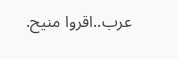عرب..اقروا منيح.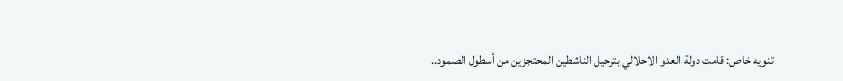تنويه خاص: قامت دولة العدو الاحلالي بترحيل الناشطين المحتجزين من أسطول الصمود..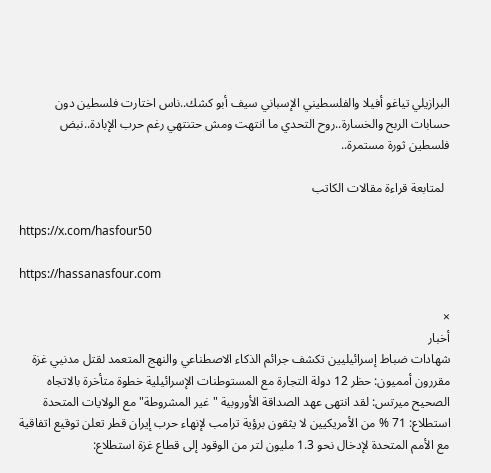البرازيلي تياغو أفيلا والفلسطيني الإسباني سيف أبو كشك..ناس اختارت فلسطين دون حسابات الربح والخسارة..روح التحدي ما انتهت ومش حتنتهي رغم حرب الإبادة..نبض فلسطين ثورة مستمرة..

  لمتابعة قراءة مقالات الكاتب

https://x.com/hasfour50

https://hassanasfour.com

×
أخبار
شهادات ضباط إسرائيليين تكشف جرائم الذكاء الاصطناعي والنهج المتعمد لقتل مدنيي غزة مقررون أمميون: حظر 12 دولة التجارة مع المستوطنات الإسرائيلية خطوة متأخرة بالاتجاه الصحيح ميرتس: لقد انتهى عهد الصداقة الأوروبية "غير المشروطة" مع الولايات المتحدة استطلاع: 71 % من الأمريكيين لا يثقون برؤية ترامب لإنهاء حرب إيران قطر تعلن توقيع اتفاقية مع الأمم المتحدة لإدخال نحو 1.3 مليون لتر من الوقود إلى قطاع غزة استطلاع: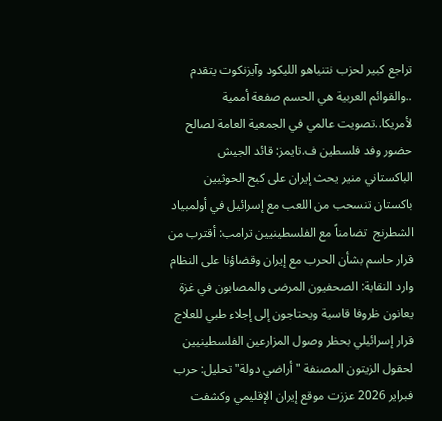تراجع كبير لحزب نتنياهو الليكود وآيزنكوت يتقدم ..والقوائم العربية هي الحسم صفعة أممية لأمريكا..تصويت عالمي في الجمعية العامة لصالح حضور وفد فلسطين ف.تايمز: قائد الجيش الباكستاني منير يحث إيران على كبح الحوثيين باكستان تنسحب من اللعب مع إسرائيل في أولمبياد الشطرنج  تضامناً مع الفلسطينيين ترامب: أقترب من قرار حاسم بشأن الحرب مع إيران وقضاؤنا على النظام وارد النقابة: الصحفيون المرضى والمصابون في غزة يعانون ظروفا قاسية ويحتاجون إلى إجلاء طبي للعلاج قرار إسرائيلي بحظر وصول المزارعين الفلسطينيين لحقول الزيتون المصنفة "أراضي دولة" تحليل: حرب فبراير 2026 عززت موقع إيران الإقليمي وكشفت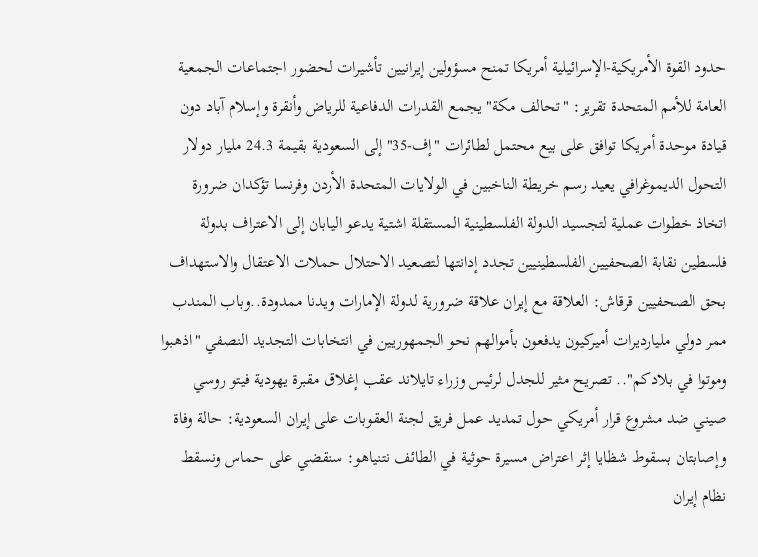حدود القوة الأمريكية-الإسرائيلية أمريكا تمنح مسؤولين إيرانيين تأشيرات لحضور اجتماعات الجمعية العامة للأمم المتحدة تقرير: "تحالف مكة" يجمع القدرات الدفاعية للرياض وأنقرة وإسلام آباد دون قيادة موحدة أمريكا توافق على بيع محتمل لطائرات "إف-35" إلى السعودية بقيمة 24.3 مليار دولار التحول الديموغرافي يعيد رسم خريطة الناخبين في الولايات المتحدة الأردن وفرنسا تؤكدان ضرورة اتخاذ خطوات عملية لتجسيد الدولة الفلسطينية المستقلة اشتية يدعو اليابان إلى الاعتراف بدولة فلسطين نقابة الصحفيين الفلسطينيين تجدد إدانتها لتصعيد الاحتلال حملات الاعتقال والاستهداف بحق الصحفيين قرقاش: العلاقة مع إيران علاقة ضرورية لدولة الإمارات ويدنا ممدودة..وباب المندب ممر دولي مليارديرات أميركيون يدفعون بأموالهم نحو الجمهوريين في انتخابات التجديد النصفي "اذهبوا وموتوا في بلادكم".. تصريح مثير للجدل لرئيس وزراء تايلاند عقب إغلاق مقبرة يهودية فيتو روسي صيني ضد مشروع قرار أمريكي حول تمديد عمل فريق لجنة العقوبات على إيران السعودية: حالة وفاة وإصابتان بسقوط شظايا إثر اعتراض مسيرة حوثية في الطائف نتنياهو: سنقضي على حماس ونسقط نظام إيران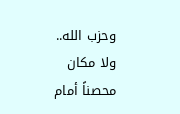وحزب الله.. ولا مكان محصناً أمام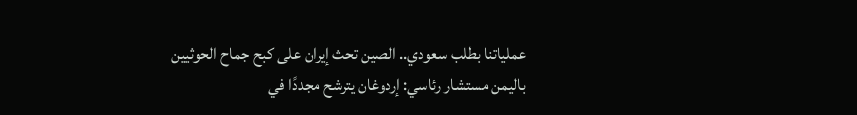عملياتنا بطلب سعودي.. الصين تحث إيران على كبح جماح الحوثيين باليمن مستشار رئاسي: إردوغان يترشح مجددًا في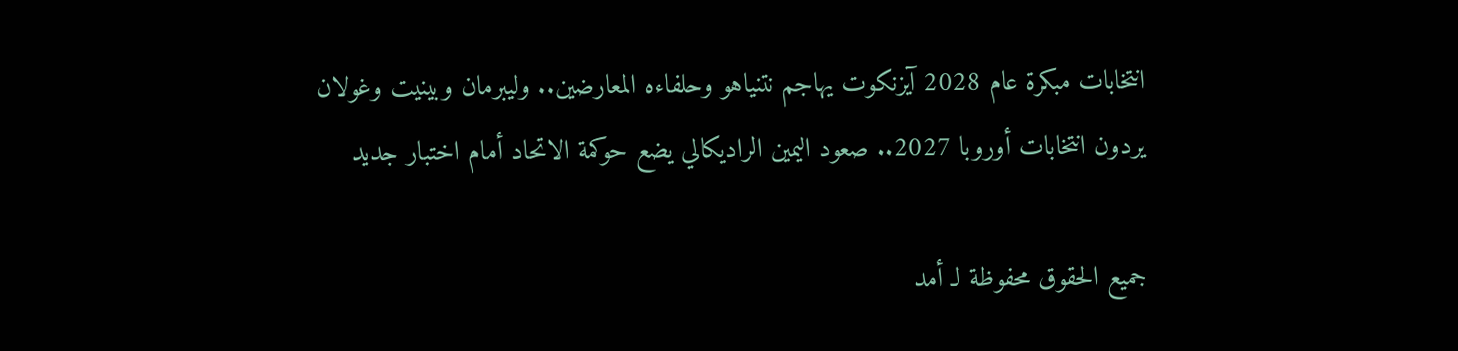انتخابات مبكرة عام 2028 آيزنكوت يهاجم نتنياهو وحلفاءه المعارضين.. وليبرمان وبينيت وغولان يردون انتخابات أوروبا 2027.. صعود اليمين الراديكالي يضع حوكمة الاتحاد أمام اختبار جديد

جميع الحقوق محفوظة لـ أمد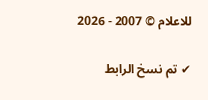للاعلام © 2007 - 2026

✔ تم نسخ الرابط